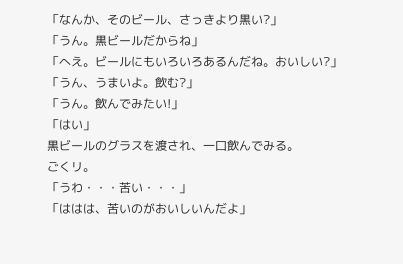「なんか、そのビール、さっきより黒い?」
「うん。黒ビールだからね」
「へえ。ビールにもいろいろあるんだね。おいしい?」
「うん、うまいよ。飲む?」
「うん。飲んでみたい!」
「はい」
黒ビールのグラスを渡され、一口飲んでみる。
ごくリ。
「うわ・・・苦い・・・」
「ははは、苦いのがおいしいんだよ」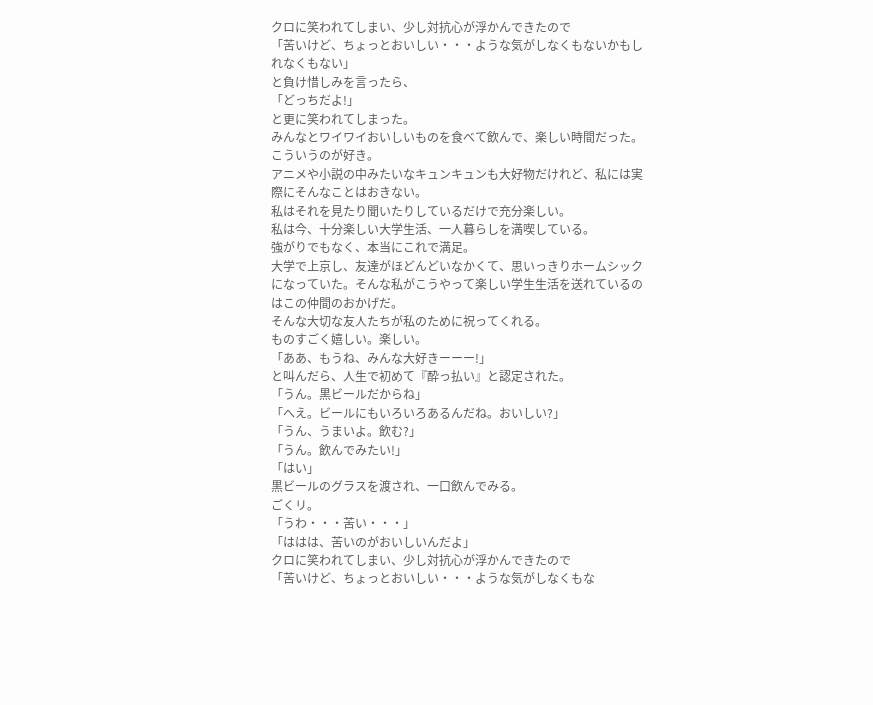クロに笑われてしまい、少し対抗心が浮かんできたので
「苦いけど、ちょっとおいしい・・・ような気がしなくもないかもしれなくもない」
と負け惜しみを言ったら、
「どっちだよ!」
と更に笑われてしまった。
みんなとワイワイおいしいものを食べて飲んで、楽しい時間だった。
こういうのが好き。
アニメや小説の中みたいなキュンキュンも大好物だけれど、私には実際にそんなことはおきない。
私はそれを見たり聞いたりしているだけで充分楽しい。
私は今、十分楽しい大学生活、一人暮らしを満喫している。
強がりでもなく、本当にこれで満足。
大学で上京し、友達がほどんどいなかくて、思いっきりホームシックになっていた。そんな私がこうやって楽しい学生生活を送れているのはこの仲間のおかげだ。
そんな大切な友人たちが私のために祝ってくれる。
ものすごく嬉しい。楽しい。
「ああ、もうね、みんな大好きーーー!」
と叫んだら、人生で初めて『酔っ払い』と認定された。
「うん。黒ビールだからね」
「へえ。ビールにもいろいろあるんだね。おいしい?」
「うん、うまいよ。飲む?」
「うん。飲んでみたい!」
「はい」
黒ビールのグラスを渡され、一口飲んでみる。
ごくリ。
「うわ・・・苦い・・・」
「ははは、苦いのがおいしいんだよ」
クロに笑われてしまい、少し対抗心が浮かんできたので
「苦いけど、ちょっとおいしい・・・ような気がしなくもな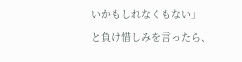いかもしれなくもない」
と負け惜しみを言ったら、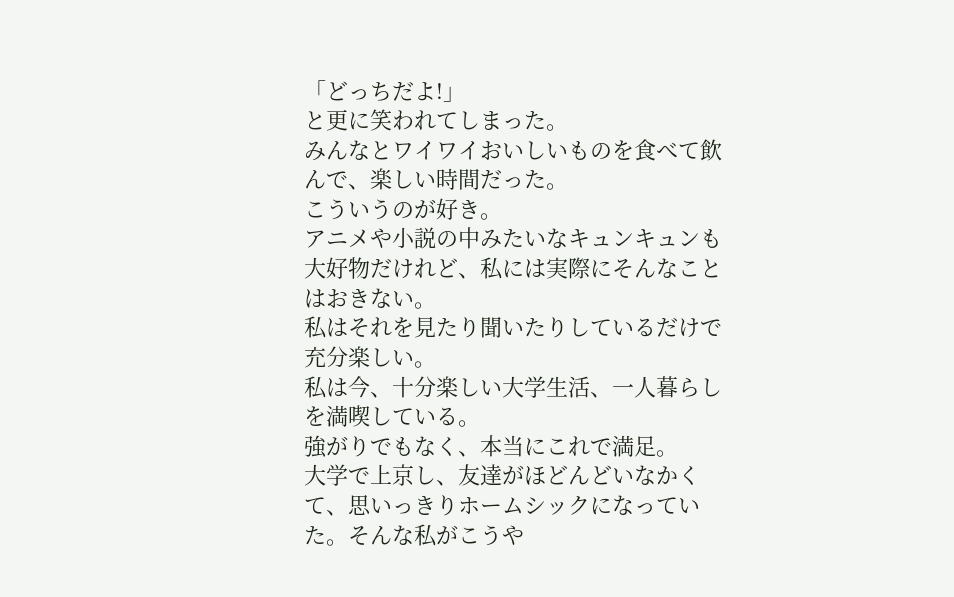「どっちだよ!」
と更に笑われてしまった。
みんなとワイワイおいしいものを食べて飲んで、楽しい時間だった。
こういうのが好き。
アニメや小説の中みたいなキュンキュンも大好物だけれど、私には実際にそんなことはおきない。
私はそれを見たり聞いたりしているだけで充分楽しい。
私は今、十分楽しい大学生活、一人暮らしを満喫している。
強がりでもなく、本当にこれで満足。
大学で上京し、友達がほどんどいなかくて、思いっきりホームシックになっていた。そんな私がこうや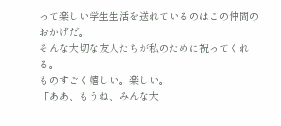って楽しい学生生活を送れているのはこの仲間のおかげだ。
そんな大切な友人たちが私のために祝ってくれる。
ものすごく嬉しい。楽しい。
「ああ、もうね、みんな大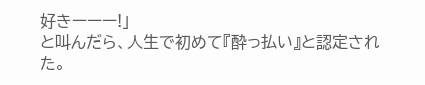好きーーー!」
と叫んだら、人生で初めて『酔っ払い』と認定された。